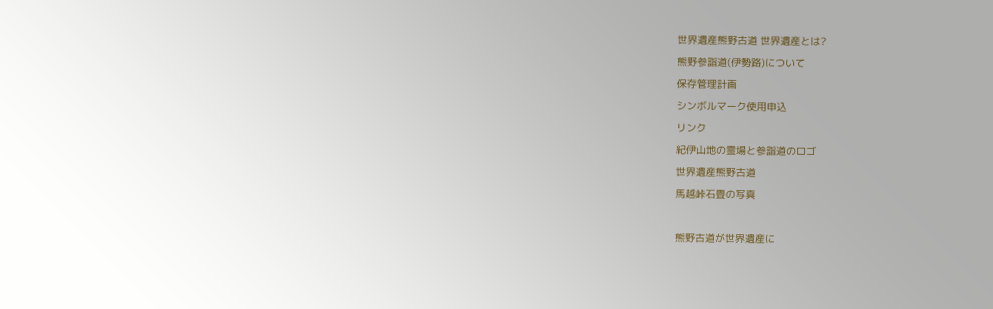世界遺産熊野古道 世界遺産とは?
熊野参詣道(伊勢路)について
保存管理計画
シンボルマーク使用申込
リンク
紀伊山地の霊場と参詣道のロゴ
世界遺産熊野古道
馬越峠石畳の写真

熊野古道が世界遺産に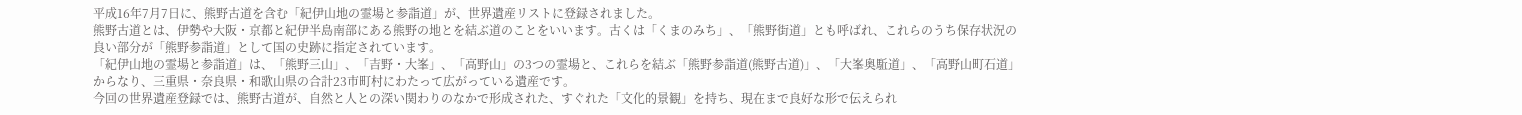平成16年7月7日に、熊野古道を含む「紀伊山地の霊場と参詣道」が、世界遺産リストに登録されました。
熊野古道とは、伊勢や大阪・京都と紀伊半島南部にある熊野の地とを結ぶ道のことをいいます。古くは「くまのみち」、「熊野街道」とも呼ばれ、これらのうち保存状況の良い部分が「熊野参詣道」として国の史跡に指定されています。
「紀伊山地の霊場と参詣道」は、「熊野三山」、「吉野・大峯」、「高野山」の3つの霊場と、これらを結ぶ「熊野参詣道(熊野古道)」、「大峯奥駈道」、「高野山町石道」からなり、三重県・奈良県・和歌山県の合計23市町村にわたって広がっている遺産です。
今回の世界遺産登録では、熊野古道が、自然と人との深い関わりのなかで形成された、すぐれた「文化的景観」を持ち、現在まで良好な形で伝えられ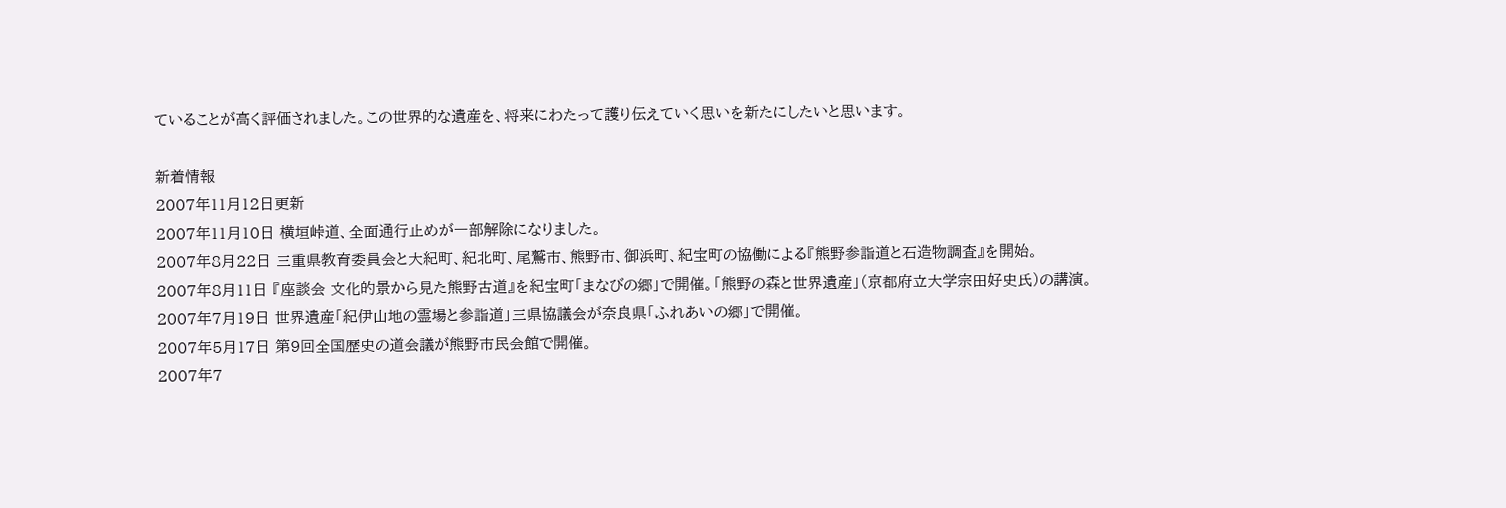ていることが高く評価されました。この世界的な遺産を、将来にわたって護り伝えていく思いを新たにしたいと思います。

新着情報
2007年11月12日更新
2007年11月10日 横垣峠道、全面通行止めが一部解除になりました。
2007年8月22日 三重県教育委員会と大紀町、紀北町、尾鷲市、熊野市、御浜町、紀宝町の協働による『熊野参詣道と石造物調査』を開始。
2007年8月11日 『座談会 文化的景から見た熊野古道』を紀宝町「まなびの郷」で開催。「熊野の森と世界遺産」(京都府立大学宗田好史氏)の講演。
2007年7月19日 世界遺産「紀伊山地の霊場と参詣道」三県協議会が奈良県「ふれあいの郷」で開催。
2007年5月17日 第9回全国歴史の道会議が熊野市民会館で開催。
2007年7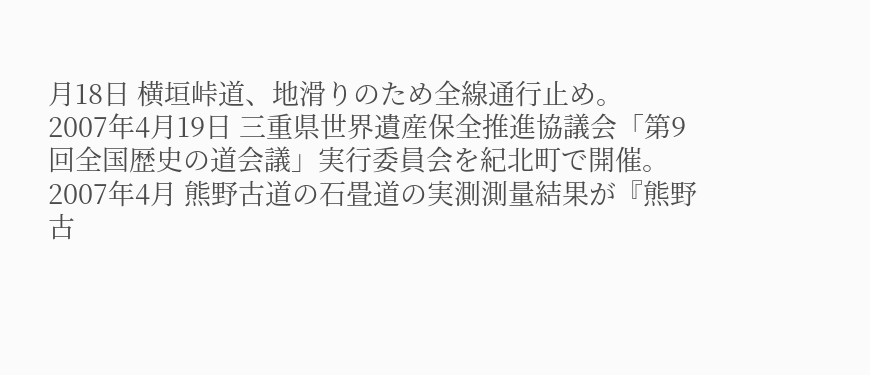月18日 横垣峠道、地滑りのため全線通行止め。
2007年4月19日 三重県世界遺産保全推進協議会「第9回全国歴史の道会議」実行委員会を紀北町で開催。
2007年4月 熊野古道の石畳道の実測測量結果が『熊野古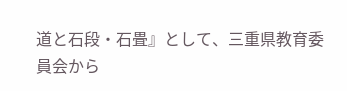道と石段・石畳』として、三重県教育委員会から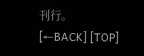刊行。
[←BACK] [TOP]